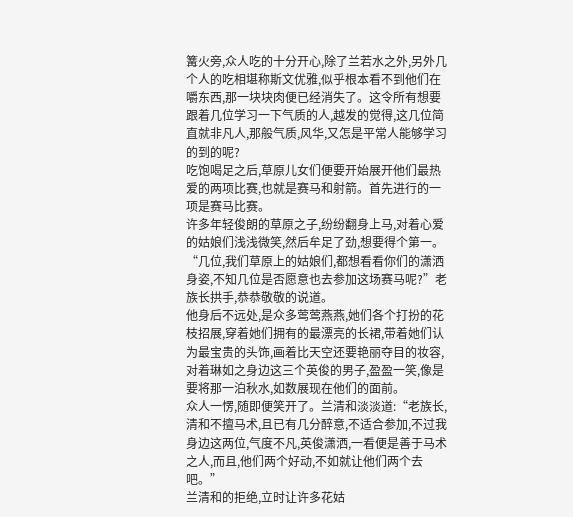篝火旁,众人吃的十分开心,除了兰若水之外,另外几个人的吃相堪称斯文优雅,似乎根本看不到他们在嚼东西,那一块块肉便已经消失了。这令所有想要跟着几位学习一下气质的人,越发的觉得,这几位简直就非凡人,那般气质,风华,又怎是平常人能够学习的到的呢?
吃饱喝足之后,草原儿女们便要开始展开他们最热爱的两项比赛,也就是赛马和射箭。首先进行的一项是赛马比赛。
许多年轻俊朗的草原之子,纷纷翻身上马,对着心爱的姑娘们浅浅微笑,然后牟足了劲,想要得个第一。
“几位,我们草原上的姑娘们,都想看看你们的潇洒身姿,不知几位是否愿意也去参加这场赛马呢?”老族长拱手,恭恭敬敬的说道。
他身后不远处,是众多莺莺燕燕,她们各个打扮的花枝招展,穿着她们拥有的最漂亮的长裙,带着她们认为最宝贵的头饰,画着比天空还要艳丽夺目的妆容,对着琳如之身边这三个英俊的男子,盈盈一笑,像是要将那一泊秋水,如数展现在他们的面前。
众人一愣,随即便笑开了。兰清和淡淡道:“老族长,清和不擅马术,且已有几分醉意,不适合参加,不过我身边这两位,气度不凡,英俊潇洒,一看便是善于马术之人,而且,他们两个好动,不如就让他们两个去吧。”
兰清和的拒绝,立时让许多花姑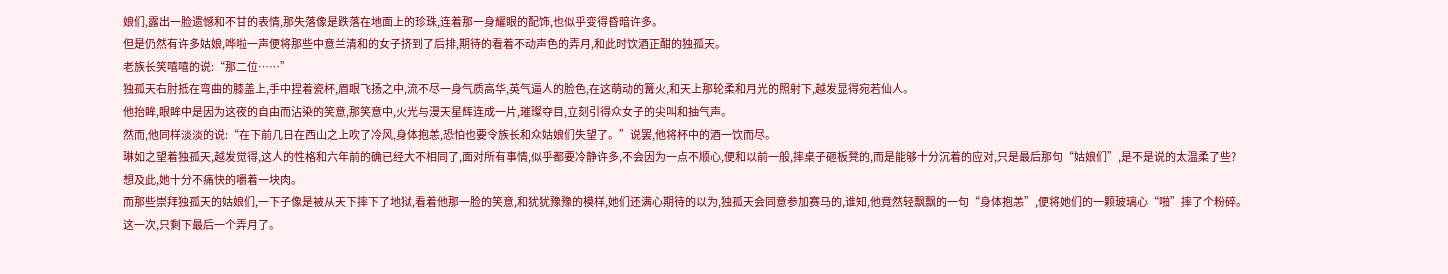娘们,露出一脸遗憾和不甘的表情,那失落像是跌落在地面上的珍珠,连着那一身耀眼的配饰,也似乎变得昏暗许多。
但是仍然有许多姑娘,哗啦一声便将那些中意兰清和的女子挤到了后排,期待的看着不动声色的弄月,和此时饮酒正酣的独孤天。
老族长笑嘻嘻的说:“那二位……”
独孤天右肘抵在弯曲的膝盖上,手中捏着瓷杯,眉眼飞扬之中,流不尽一身气质高华,英气逼人的脸色,在这萌动的篝火,和天上那轮柔和月光的照射下,越发显得宛若仙人。
他抬眸,眼眸中是因为这夜的自由而沾染的笑意,那笑意中,火光与漫天星辉连成一片,璀璨夺目,立刻引得众女子的尖叫和抽气声。
然而,他同样淡淡的说:“在下前几日在西山之上吹了冷风,身体抱恙,恐怕也要令族长和众姑娘们失望了。”说罢,他将杯中的酒一饮而尽。
琳如之望着独孤天,越发觉得,这人的性格和六年前的确已经大不相同了,面对所有事情,似乎都要冷静许多,不会因为一点不顺心,便和以前一般,摔桌子砸板凳的,而是能够十分沉着的应对,只是最后那句“姑娘们”,是不是说的太温柔了些?
想及此,她十分不痛快的嚼着一块肉。
而那些崇拜独孤天的姑娘们,一下子像是被从天下摔下了地狱,看着他那一脸的笑意,和犹犹豫豫的模样,她们还满心期待的以为,独孤天会同意参加赛马的,谁知,他竟然轻飘飘的一句“身体抱恙”,便将她们的一颗玻璃心“啪”摔了个粉碎。
这一次,只剩下最后一个弄月了。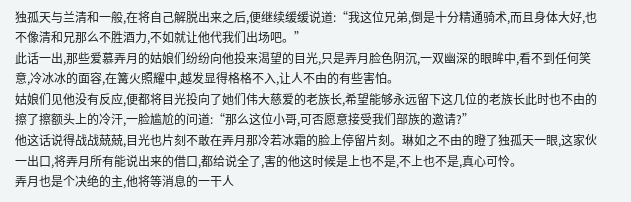独孤天与兰清和一般,在将自己解脱出来之后,便继续缓缓说道:“我这位兄弟,倒是十分精通骑术,而且身体大好,也不像清和兄那么不胜酒力,不如就让他代我们出场吧。”
此话一出,那些爱慕弄月的姑娘们纷纷向他投来渴望的目光,只是弄月脸色阴沉,一双幽深的眼眸中,看不到任何笑意,冷冰冰的面容,在篝火照耀中,越发显得格格不入,让人不由的有些害怕。
姑娘们见他没有反应,便都将目光投向了她们伟大慈爱的老族长,希望能够永远留下这几位的老族长此时也不由的擦了擦额头上的冷汗,一脸尴尬的问道:“那么这位小哥,可否愿意接受我们部族的邀请?”
他这话说得战战兢兢,目光也片刻不敢在弄月那冷若冰霜的脸上停留片刻。琳如之不由的瞪了独孤天一眼,这家伙一出口,将弄月所有能说出来的借口,都给说全了,害的他这时候是上也不是,不上也不是,真心可怜。
弄月也是个决绝的主,他将等消息的一干人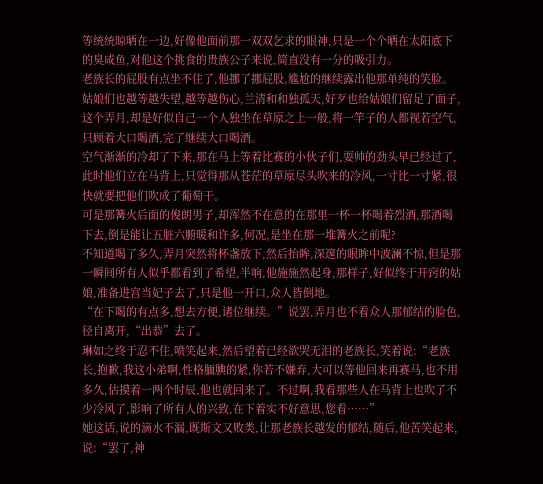等统统晾晒在一边,好像他面前那一双双乞求的眼神,只是一个个晒在太阳底下的臭咸鱼,对他这个挑食的贵族公子来说,简直没有一分的吸引力。
老族长的屁股有点坐不住了,他挪了挪屁股,尴尬的继续露出他那单纯的笑脸。
姑娘们也越等越失望,越等越伤心,兰清和和独孤天,好歹也给姑娘们留足了面子,这个弄月,却是好似自己一个人独坐在草原之上一般,将一竿子的人都视若空气,只顾着大口喝酒,完了继续大口喝酒。
空气渐渐的冷却了下来,那在马上等着比赛的小伙子们,耍帅的劲头早已经过了,此时他们立在马背上,只觉得那从苍茫的草原尽头吹来的冷风,一寸比一寸紧,很快就要把他们吹成了葡萄干。
可是那篝火后面的俊朗男子,却浑然不在意的在那里一杯一杯喝着烈酒,那酒喝下去,倒是能让五脏六腑暖和许多,何况,是坐在那一堆篝火之前呢?
不知道喝了多久,弄月突然将杯盏放下,然后抬眸,深邃的眼眸中波澜不惊,但是那一瞬间所有人似乎都看到了希望,半响,他施施然起身,那样子,好似终于开窍的姑娘,准备进宫当妃子去了,只是他一开口,众人皆倒地。
“在下喝的有点多,想去方便,诸位继续。”说罢,弄月也不看众人那郁结的脸色,径自离开,“出恭”去了。
琳如之终于忍不住,喷笑起来,然后望着已经欲哭无泪的老族长,笑着说:“老族长,抱歉,我这小弟啊,性格腼腆的紧,你若不嫌弃,大可以等他回来再赛马,也不用多久,估摸着一两个时辰,他也就回来了。不过啊,我看那些人在马背上也吹了不少冷风了,影响了所有人的兴致,在下着实不好意思,您看……”
她这话,说的滴水不漏,既斯文又败类,让那老族长越发的郁结,随后,他苦笑起来,说:“罢了,神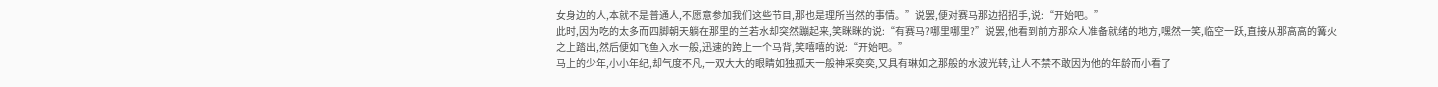女身边的人,本就不是普通人,不愿意参加我们这些节目,那也是理所当然的事情。”说罢,便对赛马那边招招手,说:“开始吧。”
此时,因为吃的太多而四脚朝天躺在那里的兰若水却突然蹦起来,笑眯眯的说:“有赛马?哪里哪里?”说罢,他看到前方那众人准备就绪的地方,嘿然一笑,临空一跃,直接从那高高的篝火之上踏出,然后便如飞鱼入水一般,迅速的跨上一个马背,笑嘻嘻的说:“开始吧。”
马上的少年,小小年纪,却气度不凡,一双大大的眼睛如独孤天一般神采奕奕,又具有琳如之那般的水波光转,让人不禁不敢因为他的年龄而小看了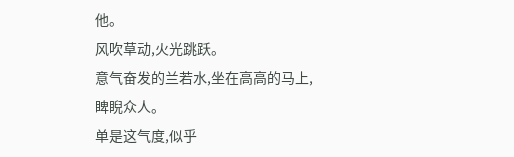他。
风吹草动,火光跳跃。
意气奋发的兰若水,坐在高高的马上,睥睨众人。
单是这气度,似乎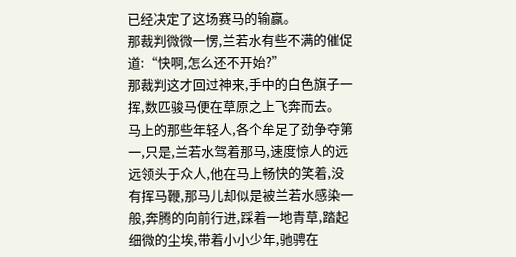已经决定了这场赛马的输赢。
那裁判微微一愣,兰若水有些不满的催促道:“快啊,怎么还不开始?”
那裁判这才回过神来,手中的白色旗子一挥,数匹骏马便在草原之上飞奔而去。
马上的那些年轻人,各个牟足了劲争夺第一,只是,兰若水驾着那马,速度惊人的远远领头于众人,他在马上畅快的笑着,没有挥马鞭,那马儿却似是被兰若水感染一般,奔腾的向前行进,踩着一地青草,踏起细微的尘埃,带着小小少年,驰骋在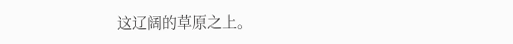这辽阔的草原之上。